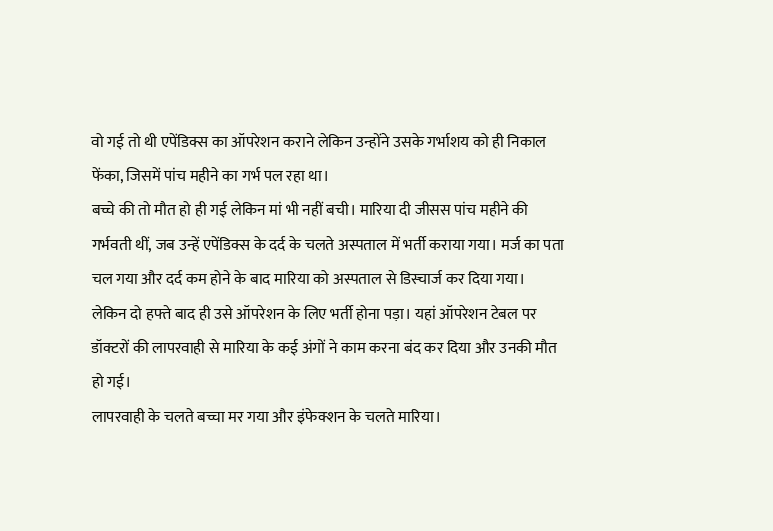वो गई तो थी एपेंडिक्स का ऑपरेशन कराने लेकिन उन्होंने उसके गर्भाशय को ही निकाल फेंका, जिसमें पांच महीने का गर्भ पल रहा था।
बच्चे की तो मौत हो ही गई लेकिन मां भी नहीं बची। मारिया दी जीसस पांच महीने की गर्भवती थीं, जब उन्हें एपेंडिक्स के दर्द के चलते अस्पताल में भर्ती कराया गया। मर्ज का पता चल गया और दर्द कम होने के बाद मारिया को अस्पताल से डिस्चार्ज कर दिया गया।
लेकिन दो हफ्ते बाद ही उसे ऑपरेशन के लिए भर्ती होना पड़ा। यहां ऑपरेशन टेबल पर डॉक्टरों की लापरवाही से मारिया के कई अंगों ने काम करना बंद कर दिया और उनकी मौत हो गई।
लापरवाही के चलते बच्चा मर गया और इंफेक्शन के चलते मारिया।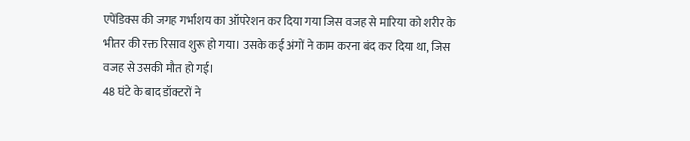एपेंडिक्स की जगह गर्भाशय का ऑपरेशन कर दिया गया जिस वजह से मारिया को शरीर के भीतर की रक्त रिसाव शुरू हो गया। उसके कई अंगों ने काम करना बंद कर दिया था, जिस वजह से उसकी मौत हो गई।
48 घंटे के बाद डॉक्टरों ने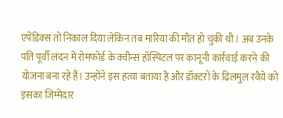एपेंडिक्स तो निकाल दिया लेकिन तब मारिया की मौत हो चुकी थी। अब उनके पति पूर्वी लंदन में रोमफोर्ड के क्वीन्स हॉस्पिटल पर कानूनी कार्रवाई करने की योजना बना रहे हैं। उन्होंने इस हत्या बताया है और डॉक्टरों के ढिलमुल रवैये को इसका जिम्मेदार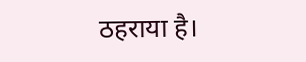ठहराया है।